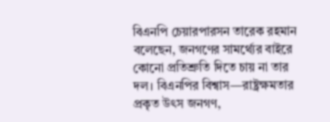বিএনপি চেয়ারপারসন তারেক রহমান বলেছেন, জনগণের সামর্থ্যের বাইরে কোনো প্রতিশ্রুতি দিতে চায় না তার দল। বিএনপির বিশ্বাস—রাষ্ট্রক্ষমতার প্রকৃত উৎস জনগণ,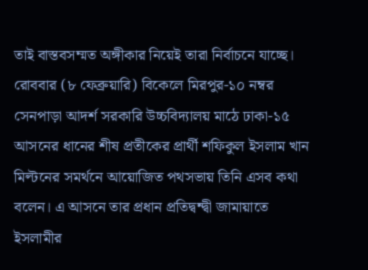তাই বাস্তবসম্মত অঙ্গীকার নিয়েই তারা নির্বাচনে যাচ্ছে।
রোববার (৮ ফেব্রুয়ারি) বিকেলে মিরপুর-১০ নম্বর সেনপাড়া আদর্শ সরকারি উচ্চবিদ্যালয় মাঠে ঢাকা-১৫ আসনের ধানের শীষ প্রতীকের প্রার্থী শফিকুল ইসলাম খান মিল্টনের সমর্থনে আয়োজিত পথসভায় তিনি এসব কথা বলেন। এ আসনে তার প্রধান প্রতিদ্বন্দ্বী জামায়াতে ইসলামীর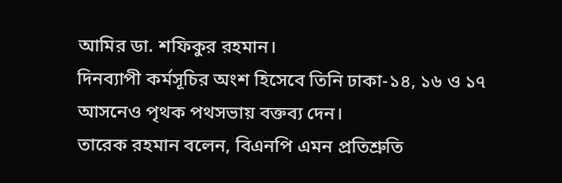আমির ডা. শফিকুর রহমান।
দিনব্যাপী কর্মসূচির অংশ হিসেবে তিনি ঢাকা-১৪, ১৬ ও ১৭ আসনেও পৃথক পথসভায় বক্তব্য দেন।
তারেক রহমান বলেন, বিএনপি এমন প্রতিশ্রুতি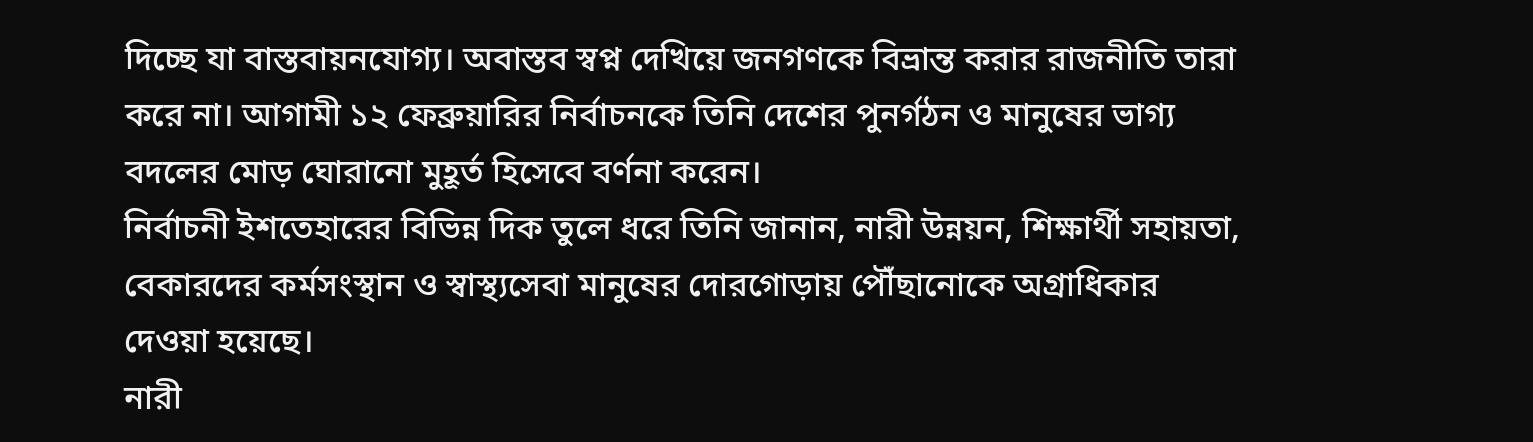দিচ্ছে যা বাস্তবায়নযোগ্য। অবাস্তব স্বপ্ন দেখিয়ে জনগণকে বিভ্রান্ত করার রাজনীতি তারা করে না। আগামী ১২ ফেব্রুয়ারির নির্বাচনকে তিনি দেশের পুনর্গঠন ও মানুষের ভাগ্য বদলের মোড় ঘোরানো মুহূর্ত হিসেবে বর্ণনা করেন।
নির্বাচনী ইশতেহারের বিভিন্ন দিক তুলে ধরে তিনি জানান, নারী উন্নয়ন, শিক্ষার্থী সহায়তা, বেকারদের কর্মসংস্থান ও স্বাস্থ্যসেবা মানুষের দোরগোড়ায় পৌঁছানোকে অগ্রাধিকার দেওয়া হয়েছে।
নারী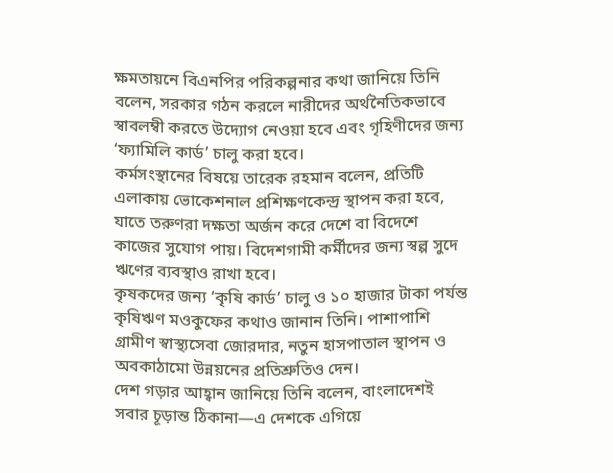ক্ষমতায়নে বিএনপির পরিকল্পনার কথা জানিয়ে তিনি বলেন, সরকার গঠন করলে নারীদের অর্থনৈতিকভাবে স্বাবলম্বী করতে উদ্যোগ নেওয়া হবে এবং গৃহিণীদের জন্য ‘ফ্যামিলি কার্ড’ চালু করা হবে।
কর্মসংস্থানের বিষয়ে তারেক রহমান বলেন, প্রতিটি এলাকায় ভোকেশনাল প্রশিক্ষণকেন্দ্র স্থাপন করা হবে, যাতে তরুণরা দক্ষতা অর্জন করে দেশে বা বিদেশে কাজের সুযোগ পায়। বিদেশগামী কর্মীদের জন্য স্বল্প সুদে ঋণের ব্যবস্থাও রাখা হবে।
কৃষকদের জন্য ‘কৃষি কার্ড’ চালু ও ১০ হাজার টাকা পর্যন্ত কৃষিঋণ মওকুফের কথাও জানান তিনি। পাশাপাশি গ্রামীণ স্বাস্থ্যসেবা জোরদার, নতুন হাসপাতাল স্থাপন ও অবকাঠামো উন্নয়নের প্রতিশ্রুতিও দেন।
দেশ গড়ার আহ্বান জানিয়ে তিনি বলেন, বাংলাদেশই সবার চূড়ান্ত ঠিকানা—এ দেশকে এগিয়ে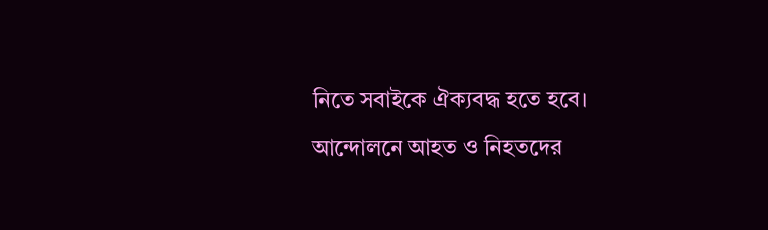নিতে সবাইকে ঐক্যবদ্ধ হতে হবে। আন্দোলনে আহত ও নিহতদের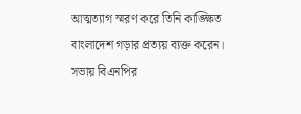আত্মত্যাগ স্মরণ করে তিনি কাঙ্ক্ষিত বাংলাদেশ গড়ার প্রত্যয় ব্যক্ত করেন।
সভায় বিএনপির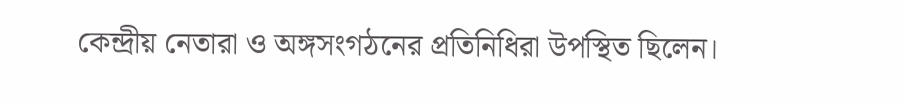কেন্দ্রীয় নেতারা ও অঙ্গসংগঠনের প্রতিনিধিরা উপস্থিত ছিলেন।